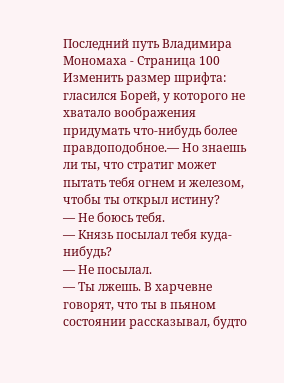Последний путь Владимира Мономаха - Страница 100
Изменить размер шрифта:
гласился Борей, у которого не хватало воображения придумать что-нибудь более правдоподобное.— Но знаешь ли ты, что стратиг может пытать тебя огнем и железом, чтобы ты открыл истину?
— Не боюсь тебя.
— Князь посылал тебя куда-нибудь?
— Не посылал.
— Ты лжешь. В харчевне говорят, что ты в пьяном состоянии рассказывал, будто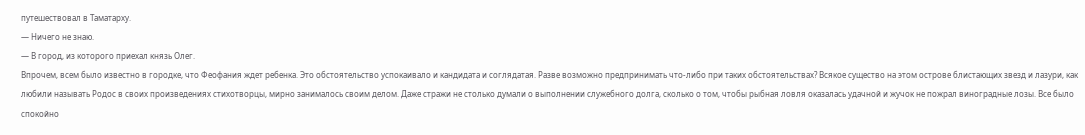путешествовал в Таматарху.
— Ничего не знаю.
— В город, из которого приехал князь Олег.
Впрочем, всем было известно в городке, что Феофания ждет ребенка. Это обстоятельство успокаивало и кандидата и соглядатая. Разве возможно предпринимать что-либо при таких обстоятельствах? Всякое существо на этом острове блистающих звезд и лазури, как любили называть Родос в своих произведениях стихотворцы, мирно занималось своим делом. Даже стражи не столько думали о выполнении служебного долга, сколько о том, чтобы рыбная ловля оказалась удачной и жучок не пожрал виноградные лозы. Все было спокойно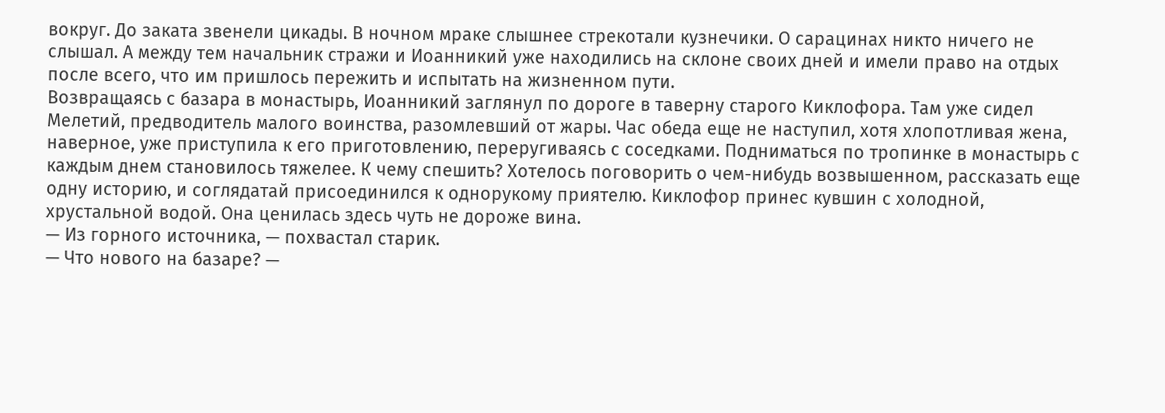вокруг. До заката звенели цикады. В ночном мраке слышнее стрекотали кузнечики. О сарацинах никто ничего не слышал. А между тем начальник стражи и Иоанникий уже находились на склоне своих дней и имели право на отдых после всего, что им пришлось пережить и испытать на жизненном пути.
Возвращаясь с базара в монастырь, Иоанникий заглянул по дороге в таверну старого Киклофора. Там уже сидел Мелетий, предводитель малого воинства, разомлевший от жары. Час обеда еще не наступил, хотя хлопотливая жена, наверное, уже приступила к его приготовлению, переругиваясь с соседками. Подниматься по тропинке в монастырь с каждым днем становилось тяжелее. К чему спешить? Хотелось поговорить о чем-нибудь возвышенном, рассказать еще одну историю, и соглядатай присоединился к однорукому приятелю. Киклофор принес кувшин с холодной, хрустальной водой. Она ценилась здесь чуть не дороже вина.
— Из горного источника, — похвастал старик.
— Что нового на базаре? —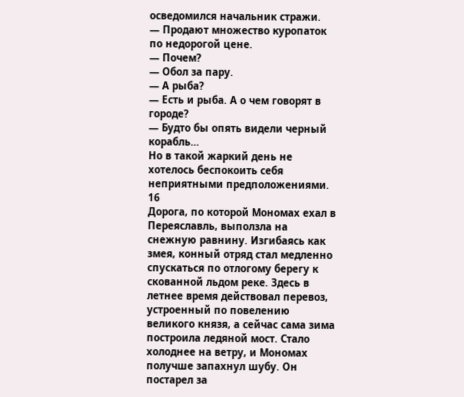осведомился начальник стражи.
— Продают множество куропаток по недорогой цене.
— Почем?
— Обол за пару.
— А рыба?
— Есть и рыба. А о чем говорят в городе?
— Будто бы опять видели черный корабль…
Но в такой жаркий день не хотелось беспокоить себя неприятными предположениями.
16
Дорога, по которой Мономах ехал в Переяславль, выползла на снежную равнину. Изгибаясь как змея, конный отряд стал медленно спускаться по отлогому берегу к скованной льдом реке. Здесь в летнее время действовал перевоз, устроенный по повелению великого князя, а сейчас сама зима построила ледяной мост. Стало холоднее на ветру, и Мономах получше запахнул шубу. Он постарел за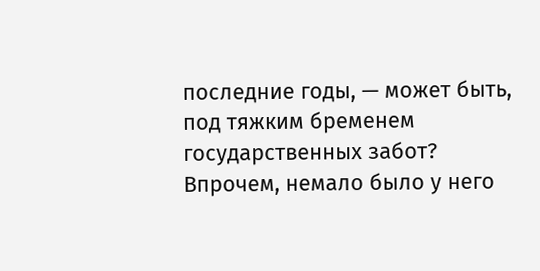последние годы, — может быть, под тяжким бременем государственных забот? Впрочем, немало было у него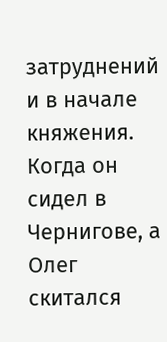затруднений и в начале княжения. Когда он сидел в Чернигове, а Олег скитался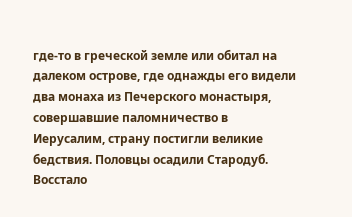где-то в греческой земле или обитал на далеком острове, где однажды его видели два монаха из Печерского монастыря, совершавшие паломничество в Иерусалим, страну постигли великие бедствия. Половцы осадили Стародуб. Восстало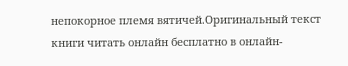непокорное племя вятичей.Оригинальный текст книги читать онлайн бесплатно в онлайн-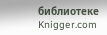библиотеке Knigger.com